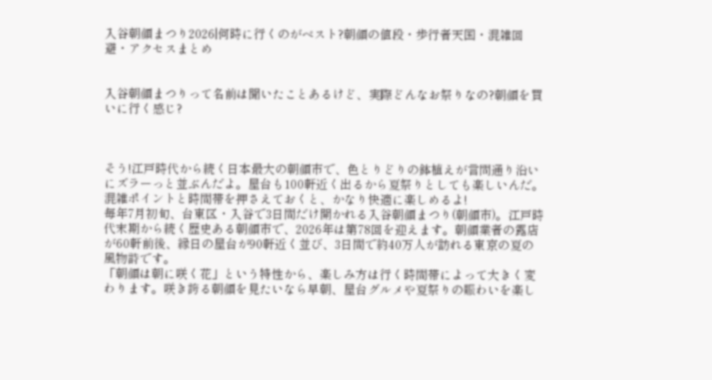入谷朝顔まつり2026|何時に行くのがベスト?朝顔の値段・歩行者天国・混雑回避・アクセスまとめ


入谷朝顔まつりって名前は聞いたことあるけど、実際どんなお祭りなの?朝顔を買いに行く感じ?



そう!江戸時代から続く日本最大の朝顔市で、色とりどりの鉢植えが言問通り沿いにズラーっと並ぶんだよ。屋台も100軒近く出るから夏祭りとしても楽しいんだ。混雑ポイントと時間帯を押さえておくと、かなり快適に楽しめるよ!
毎年7月初旬、台東区・入谷で3日間だけ開かれる入谷朝顔まつり(朝顔市)。江戸時代末期から続く歴史ある朝顔市で、2026年は第78回を迎えます。朝顔業者の露店が60軒前後、縁日の屋台が90軒近く並び、3日間で約40万人が訪れる東京の夏の風物詩です。
「朝顔は朝に咲く花」という特性から、楽しみ方は行く時間帯によって大きく変わります。咲き誇る朝顔を見たいなら早朝、屋台グルメや夏祭りの賑わいを楽し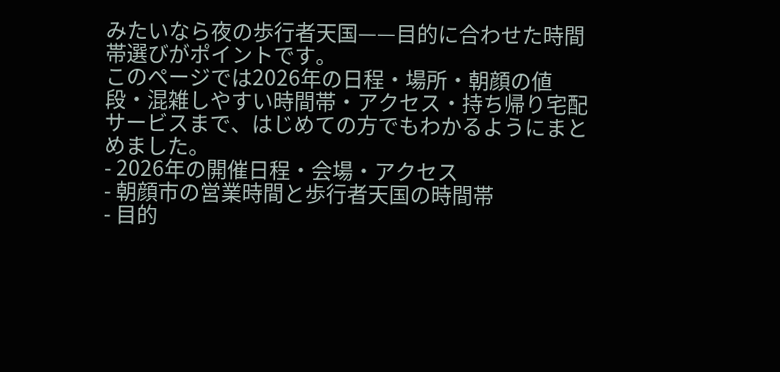みたいなら夜の歩行者天国——目的に合わせた時間帯選びがポイントです。
このページでは2026年の日程・場所・朝顔の値段・混雑しやすい時間帯・アクセス・持ち帰り宅配サービスまで、はじめての方でもわかるようにまとめました。
- 2026年の開催日程・会場・アクセス
- 朝顔市の営業時間と歩行者天国の時間帯
- 目的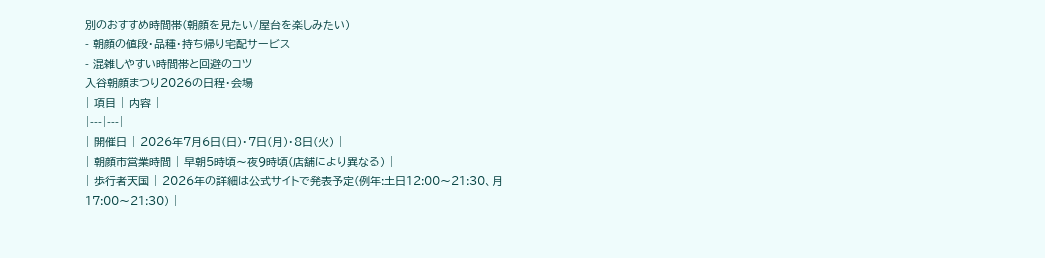別のおすすめ時間帯(朝顔を見たい/屋台を楽しみたい)
- 朝顔の値段・品種・持ち帰り宅配サービス
- 混雑しやすい時間帯と回避のコツ
入谷朝顔まつり2026の日程・会場
| 項目 | 内容 |
|---|---|
| 開催日 | 2026年7月6日(日)・7日(月)・8日(火) |
| 朝顔市営業時間 | 早朝5時頃〜夜9時頃(店舗により異なる) |
| 歩行者天国 | 2026年の詳細は公式サイトで発表予定(例年:土日12:00〜21:30、月17:00〜21:30) |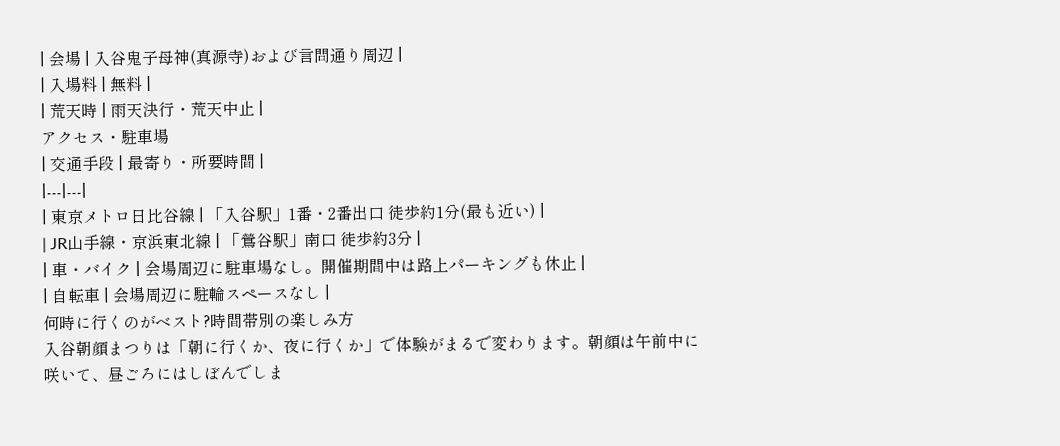| 会場 | 入谷鬼子母神(真源寺)および言問通り周辺 |
| 入場料 | 無料 |
| 荒天時 | 雨天決行・荒天中止 |
アクセス・駐車場
| 交通手段 | 最寄り・所要時間 |
|---|---|
| 東京メトロ日比谷線 | 「入谷駅」1番・2番出口 徒歩約1分(最も近い) |
| JR山手線・京浜東北線 | 「鶯谷駅」南口 徒歩約3分 |
| 車・バイク | 会場周辺に駐車場なし。開催期間中は路上パーキングも休止 |
| 自転車 | 会場周辺に駐輪スペースなし |
何時に行くのがベスト?時間帯別の楽しみ方
入谷朝顔まつりは「朝に行くか、夜に行くか」で体験がまるで変わります。朝顔は午前中に咲いて、昼ごろにはしぼんでしま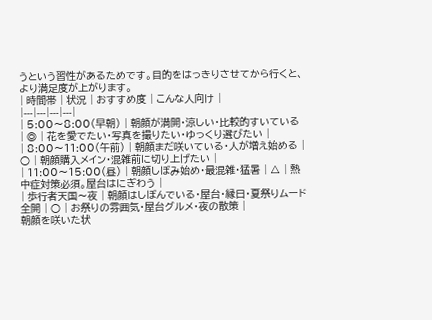うという習性があるためです。目的をはっきりさせてから行くと、より満足度が上がります。
| 時間帯 | 状況 | おすすめ度 | こんな人向け |
|---|---|---|---|
| 5:00〜8:00(早朝) | 朝顔が満開・涼しい・比較的すいている | ◎ | 花を愛でたい・写真を撮りたい・ゆっくり選びたい |
| 8:00〜11:00(午前) | 朝顔まだ咲いている・人が増え始める | ○ | 朝顔購入メイン・混雑前に切り上げたい |
| 11:00〜15:00(昼) | 朝顔しぼみ始め・最混雑・猛暑 | △ | 熱中症対策必須。屋台はにぎわう |
| 歩行者天国〜夜 | 朝顔はしぼんでいる・屋台・縁日・夏祭りムード全開 | ○ | お祭りの雰囲気・屋台グルメ・夜の散策 |
朝顔を咲いた状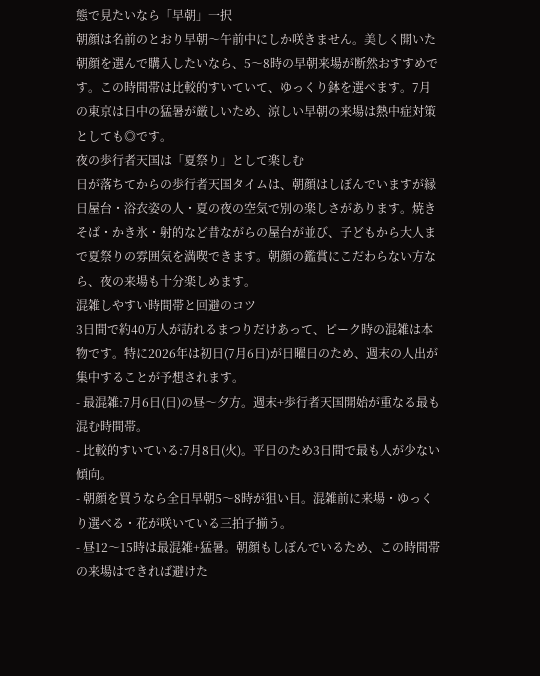態で見たいなら「早朝」一択
朝顔は名前のとおり早朝〜午前中にしか咲きません。美しく開いた朝顔を選んで購入したいなら、5〜8時の早朝来場が断然おすすめです。この時間帯は比較的すいていて、ゆっくり鉢を選べます。7月の東京は日中の猛暑が厳しいため、涼しい早朝の来場は熱中症対策としても◎です。
夜の歩行者天国は「夏祭り」として楽しむ
日が落ちてからの歩行者天国タイムは、朝顔はしぼんでいますが縁日屋台・浴衣姿の人・夏の夜の空気で別の楽しさがあります。焼きそば・かき氷・射的など昔ながらの屋台が並び、子どもから大人まで夏祭りの雰囲気を満喫できます。朝顔の鑑賞にこだわらない方なら、夜の来場も十分楽しめます。
混雑しやすい時間帯と回避のコツ
3日間で約40万人が訪れるまつりだけあって、ピーク時の混雑は本物です。特に2026年は初日(7月6日)が日曜日のため、週末の人出が集中することが予想されます。
- 最混雑:7月6日(日)の昼〜夕方。週末+歩行者天国開始が重なる最も混む時間帯。
- 比較的すいている:7月8日(火)。平日のため3日間で最も人が少ない傾向。
- 朝顔を買うなら全日早朝5〜8時が狙い目。混雑前に来場・ゆっくり選べる・花が咲いている三拍子揃う。
- 昼12〜15時は最混雑+猛暑。朝顔もしぼんでいるため、この時間帯の来場はできれば避けた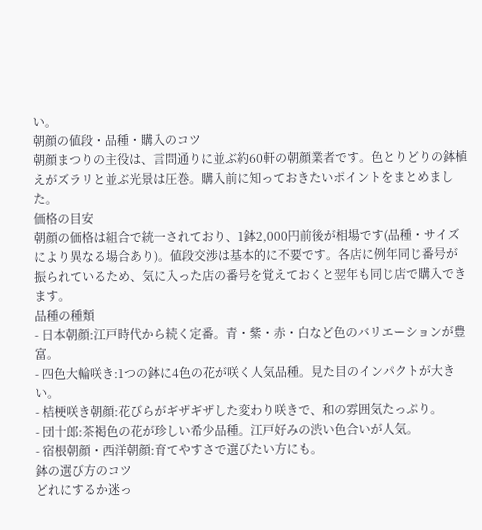い。
朝顔の値段・品種・購入のコツ
朝顔まつりの主役は、言問通りに並ぶ約60軒の朝顔業者です。色とりどりの鉢植えがズラリと並ぶ光景は圧巻。購入前に知っておきたいポイントをまとめました。
価格の目安
朝顔の価格は組合で統一されており、1鉢2,000円前後が相場です(品種・サイズにより異なる場合あり)。値段交渉は基本的に不要です。各店に例年同じ番号が振られているため、気に入った店の番号を覚えておくと翌年も同じ店で購入できます。
品種の種類
- 日本朝顔:江戸時代から続く定番。青・紫・赤・白など色のバリエーションが豊富。
- 四色大輪咲き:1つの鉢に4色の花が咲く人気品種。見た目のインパクトが大きい。
- 桔梗咲き朝顔:花びらがギザギザした変わり咲きで、和の雰囲気たっぷり。
- 団十郎:茶褐色の花が珍しい希少品種。江戸好みの渋い色合いが人気。
- 宿根朝顔・西洋朝顔:育てやすさで選びたい方にも。
鉢の選び方のコツ
どれにするか迷っ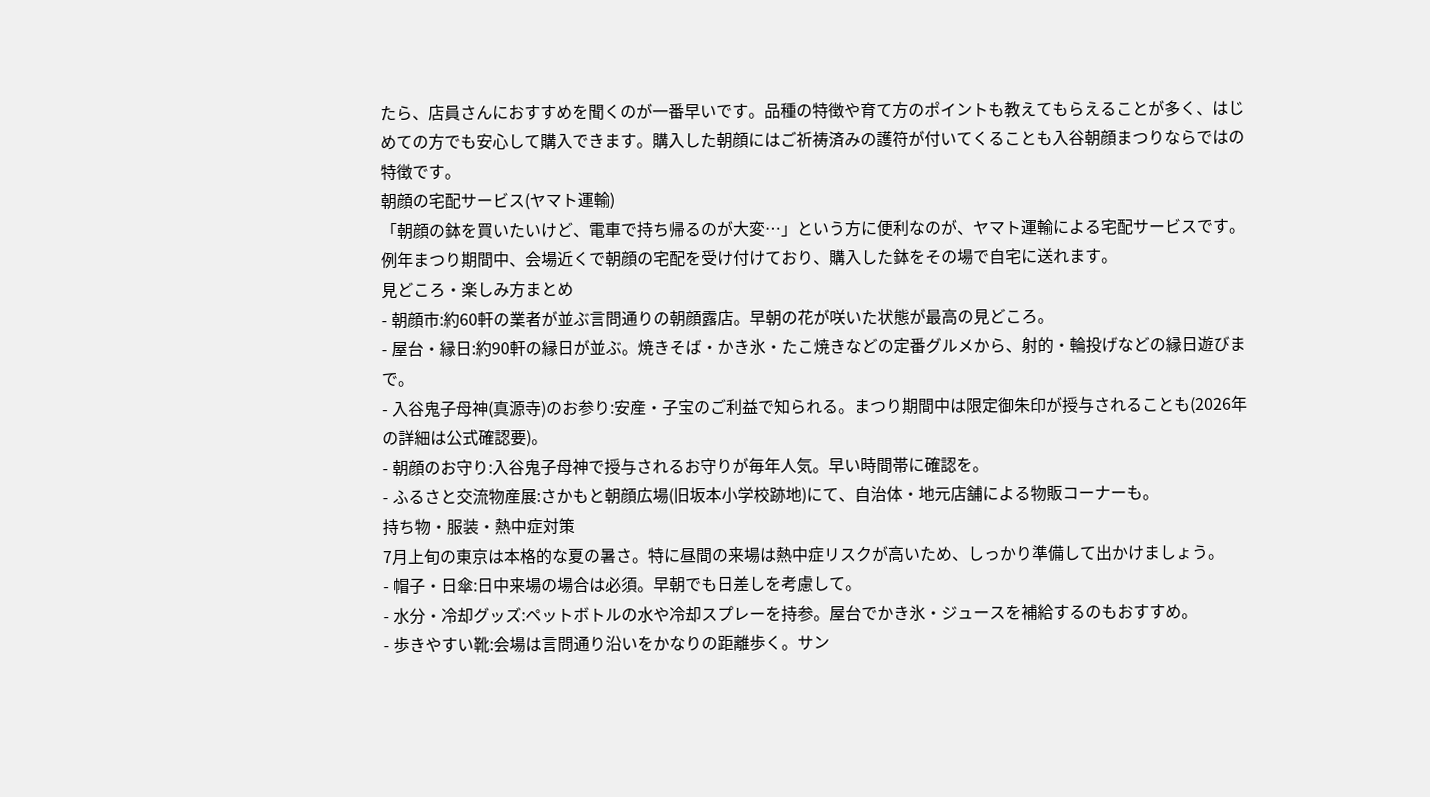たら、店員さんにおすすめを聞くのが一番早いです。品種の特徴や育て方のポイントも教えてもらえることが多く、はじめての方でも安心して購入できます。購入した朝顔にはご祈祷済みの護符が付いてくることも入谷朝顔まつりならではの特徴です。
朝顔の宅配サービス(ヤマト運輸)
「朝顔の鉢を買いたいけど、電車で持ち帰るのが大変…」という方に便利なのが、ヤマト運輸による宅配サービスです。例年まつり期間中、会場近くで朝顔の宅配を受け付けており、購入した鉢をその場で自宅に送れます。
見どころ・楽しみ方まとめ
- 朝顔市:約60軒の業者が並ぶ言問通りの朝顔露店。早朝の花が咲いた状態が最高の見どころ。
- 屋台・縁日:約90軒の縁日が並ぶ。焼きそば・かき氷・たこ焼きなどの定番グルメから、射的・輪投げなどの縁日遊びまで。
- 入谷鬼子母神(真源寺)のお参り:安産・子宝のご利益で知られる。まつり期間中は限定御朱印が授与されることも(2026年の詳細は公式確認要)。
- 朝顔のお守り:入谷鬼子母神で授与されるお守りが毎年人気。早い時間帯に確認を。
- ふるさと交流物産展:さかもと朝顔広場(旧坂本小学校跡地)にて、自治体・地元店舗による物販コーナーも。
持ち物・服装・熱中症対策
7月上旬の東京は本格的な夏の暑さ。特に昼間の来場は熱中症リスクが高いため、しっかり準備して出かけましょう。
- 帽子・日傘:日中来場の場合は必須。早朝でも日差しを考慮して。
- 水分・冷却グッズ:ペットボトルの水や冷却スプレーを持参。屋台でかき氷・ジュースを補給するのもおすすめ。
- 歩きやすい靴:会場は言問通り沿いをかなりの距離歩く。サン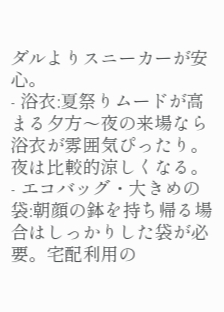ダルよりスニーカーが安心。
- 浴衣:夏祭りムードが高まる夕方〜夜の来場なら浴衣が雰囲気ぴったり。夜は比較的涼しくなる。
- エコバッグ・大きめの袋:朝顔の鉢を持ち帰る場合はしっかりした袋が必要。宅配利用の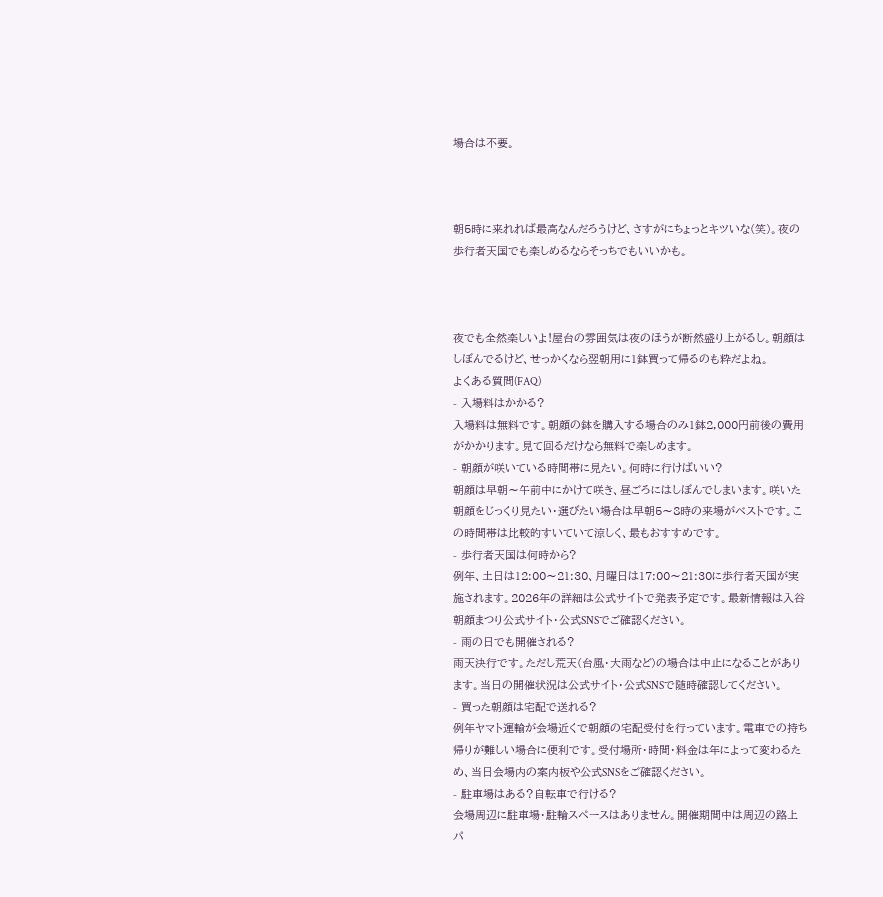場合は不要。



朝5時に来れれば最高なんだろうけど、さすがにちょっとキツいな(笑)。夜の歩行者天国でも楽しめるならそっちでもいいかも。



夜でも全然楽しいよ!屋台の雰囲気は夜のほうが断然盛り上がるし。朝顔はしぼんでるけど、せっかくなら翌朝用に1鉢買って帰るのも粋だよね。
よくある質問(FAQ)
- 入場料はかかる?
入場料は無料です。朝顔の鉢を購入する場合のみ1鉢2,000円前後の費用がかかります。見て回るだけなら無料で楽しめます。
- 朝顔が咲いている時間帯に見たい。何時に行けばいい?
朝顔は早朝〜午前中にかけて咲き、昼ごろにはしぼんでしまいます。咲いた朝顔をじっくり見たい・選びたい場合は早朝5〜8時の来場がベストです。この時間帯は比較的すいていて涼しく、最もおすすめです。
- 歩行者天国は何時から?
例年、土日は12:00〜21:30、月曜日は17:00〜21:30に歩行者天国が実施されます。2026年の詳細は公式サイトで発表予定です。最新情報は入谷朝顔まつり公式サイト・公式SNSでご確認ください。
- 雨の日でも開催される?
雨天決行です。ただし荒天(台風・大雨など)の場合は中止になることがあります。当日の開催状況は公式サイト・公式SNSで随時確認してください。
- 買った朝顔は宅配で送れる?
例年ヤマト運輸が会場近くで朝顔の宅配受付を行っています。電車での持ち帰りが難しい場合に便利です。受付場所・時間・料金は年によって変わるため、当日会場内の案内板や公式SNSをご確認ください。
- 駐車場はある?自転車で行ける?
会場周辺に駐車場・駐輪スペースはありません。開催期間中は周辺の路上パ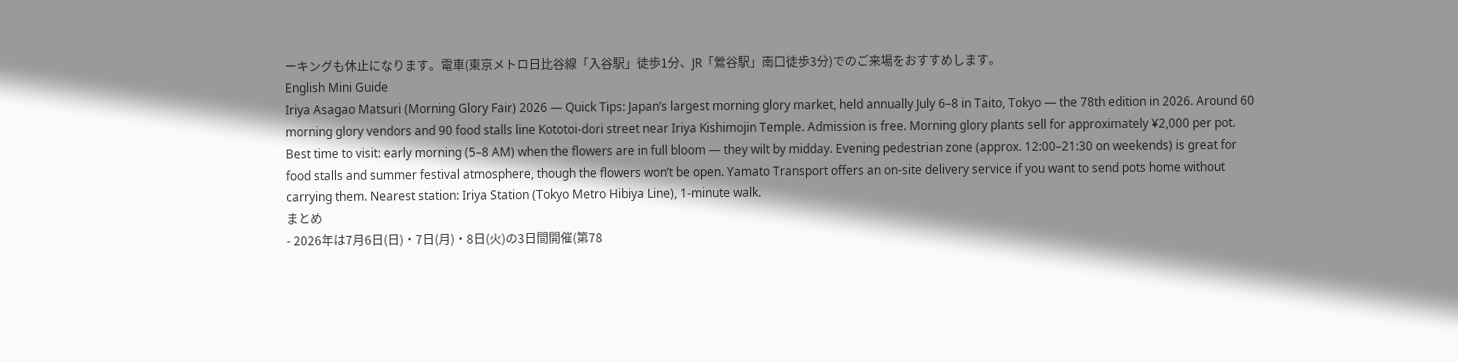ーキングも休止になります。電車(東京メトロ日比谷線「入谷駅」徒歩1分、JR「鶯谷駅」南口徒歩3分)でのご来場をおすすめします。
English Mini Guide
Iriya Asagao Matsuri (Morning Glory Fair) 2026 — Quick Tips: Japan’s largest morning glory market, held annually July 6–8 in Taito, Tokyo — the 78th edition in 2026. Around 60 morning glory vendors and 90 food stalls line Kototoi-dori street near Iriya Kishimojin Temple. Admission is free. Morning glory plants sell for approximately ¥2,000 per pot. Best time to visit: early morning (5–8 AM) when the flowers are in full bloom — they wilt by midday. Evening pedestrian zone (approx. 12:00–21:30 on weekends) is great for food stalls and summer festival atmosphere, though the flowers won’t be open. Yamato Transport offers an on-site delivery service if you want to send pots home without carrying them. Nearest station: Iriya Station (Tokyo Metro Hibiya Line), 1-minute walk.
まとめ
- 2026年は7月6日(日)・7日(月)・8日(火)の3日間開催(第78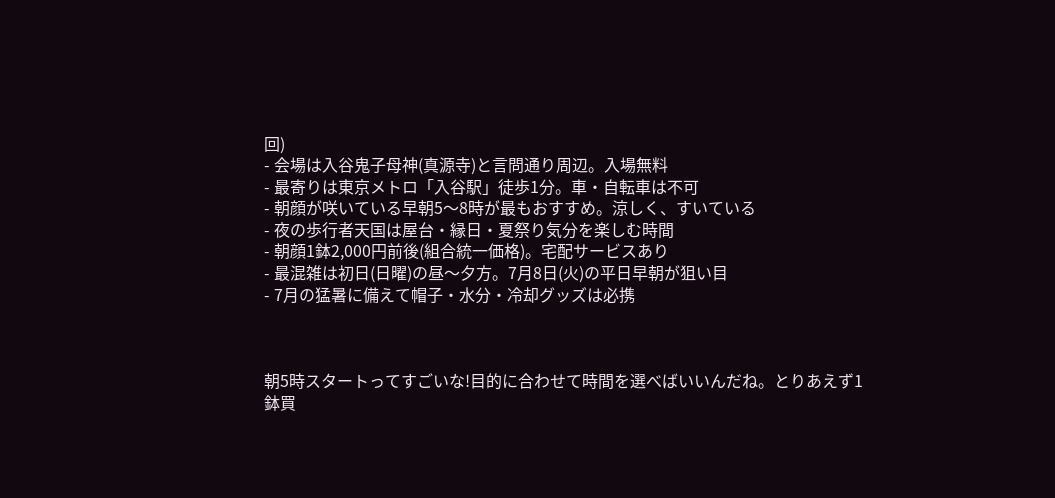回)
- 会場は入谷鬼子母神(真源寺)と言問通り周辺。入場無料
- 最寄りは東京メトロ「入谷駅」徒歩1分。車・自転車は不可
- 朝顔が咲いている早朝5〜8時が最もおすすめ。涼しく、すいている
- 夜の歩行者天国は屋台・縁日・夏祭り気分を楽しむ時間
- 朝顔1鉢2,000円前後(組合統一価格)。宅配サービスあり
- 最混雑は初日(日曜)の昼〜夕方。7月8日(火)の平日早朝が狙い目
- 7月の猛暑に備えて帽子・水分・冷却グッズは必携



朝5時スタートってすごいな!目的に合わせて時間を選べばいいんだね。とりあえず1鉢買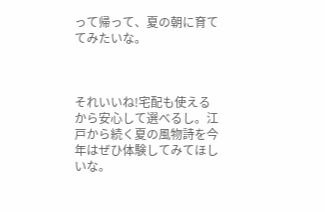って帰って、夏の朝に育ててみたいな。



それいいね!宅配も使えるから安心して選べるし。江戸から続く夏の風物詩を今年はぜひ体験してみてほしいな。